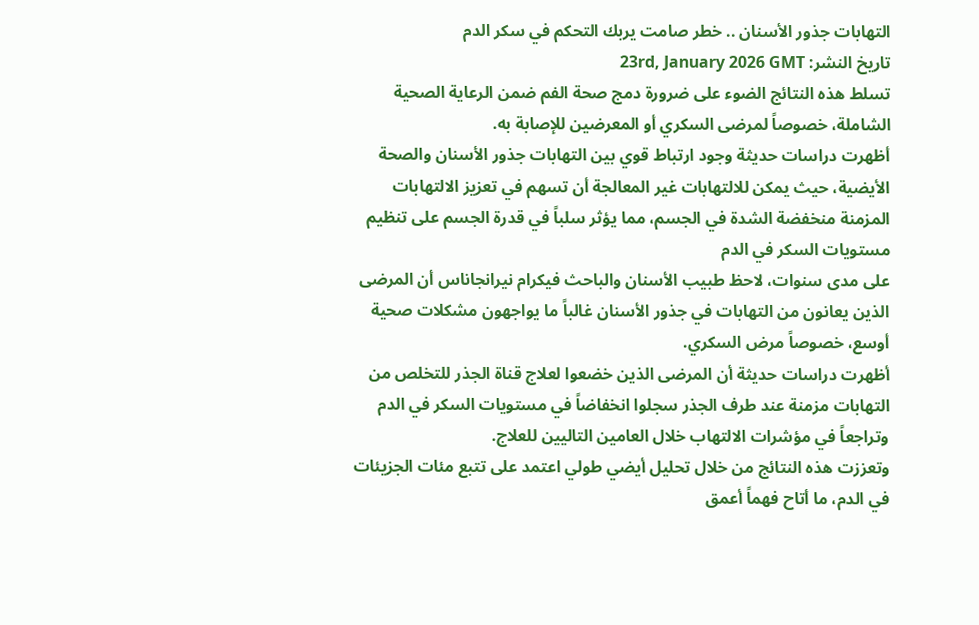التهابات جذور الأسنان .. خطر صامت يربك التحكم في سكر الدم
تاريخ النشر: 23rd, January 2026 GMT
تسلط هذه النتائج الضوء على ضرورة دمج صحة الفم ضمن الرعاية الصحية الشاملة، خصوصاً لمرضى السكري أو المعرضين للإصابة به.
أظهرت دراسات حديثة وجود ارتباط قوي بين التهابات جذور الأسنان والصحة الأيضية، حيث يمكن للالتهابات غير المعالجة أن تسهم في تعزيز الالتهابات المزمنة منخفضة الشدة في الجسم، مما يؤثر سلباً في قدرة الجسم على تنظيم مستويات السكر في الدم
على مدى سنوات، لاحظ طبيب الأسنان والباحث فيكرام نيرانجاناس أن المرضى الذين يعانون من التهابات في جذور الأسنان غالباً ما يواجهون مشكلات صحية أوسع، خصوصاً مرض السكري.
أظهرت دراسات حديثة أن المرضى الذين خضعوا لعلاج قناة الجذر للتخلص من التهابات مزمنة عند طرف الجذر سجلوا انخفاضاً في مستويات السكر في الدم وتراجعاً في مؤشرات الالتهاب خلال العامين التاليين للعلاج.
وتعززت هذه النتائج من خلال تحليل أيضي طولي اعتمد على تتبع مئات الجزيئات في الدم، ما أتاح فهماً أعمق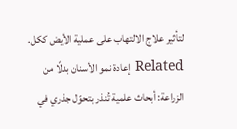لتأثير علاج الالتهاب على عملية الأيض ككل.
Related إعادة نمو الأسنان بدلًا من الزراعة: أبحاث علمية تُنذر بتحوّل جذري في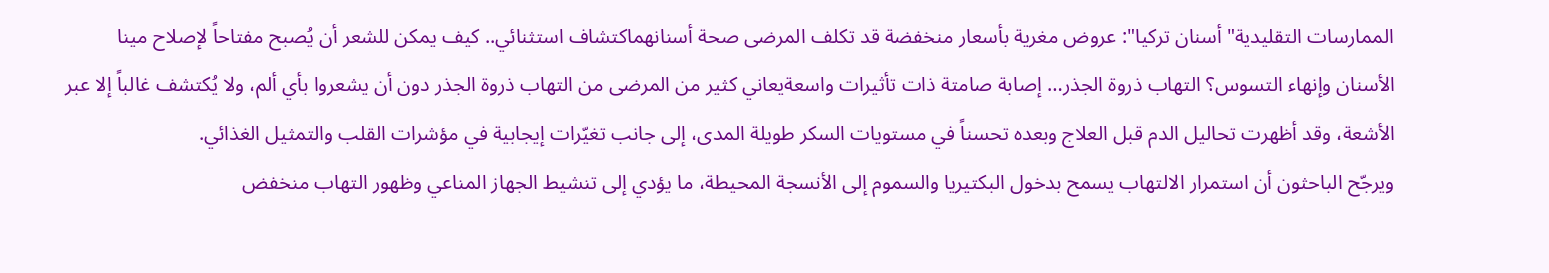الممارسات التقليدية"أسنان تركيا": عروض مغرية بأسعار منخفضة قد تكلف المرضى صحة أسنانهماكتشاف استثنائي.. كيف يمكن للشعر أن يُصبح مفتاحاً لإصلاح مينا الأسنان وإنهاء التسوس؟ التهاب ذروة الجذر… إصابة صامتة ذات تأثيرات واسعةيعاني كثير من المرضى من التهاب ذروة الجذر دون أن يشعروا بأي ألم، ولا يُكتشف غالباً إلا عبر الأشعة، وقد أظهرت تحاليل الدم قبل العلاج وبعده تحسناً في مستويات السكر طويلة المدى، إلى جانب تغيّرات إيجابية في مؤشرات القلب والتمثيل الغذائي.
ويرجّح الباحثون أن استمرار الالتهاب يسمح بدخول البكتيريا والسموم إلى الأنسجة المحيطة، ما يؤدي إلى تنشيط الجهاز المناعي وظهور التهاب منخفض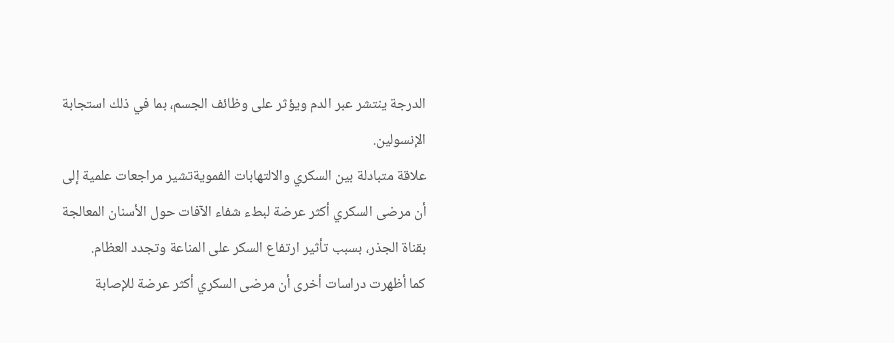الدرجة ينتشر عبر الدم ويؤثر على وظائف الجسم، بما في ذلك استجابة الإنسولين.
علاقة متبادلة بين السكري والالتهابات الفمويةتشير مراجعات علمية إلى أن مرضى السكري أكثر عرضة لبطء شفاء الآفات حول الأسنان المعالجة بقناة الجذر، بسبب تأثير ارتفاع السكر على المناعة وتجدد العظام.
كما أظهرت دراسات أخرى أن مرضى السكري أكثر عرضة للإصابة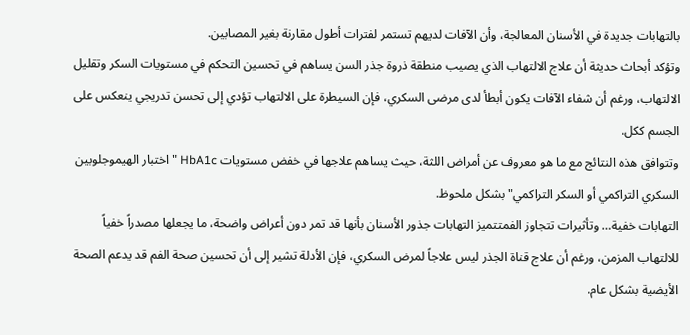بالتهابات جديدة في الأسنان المعالجة، وأن الآفات لديهم تستمر لفترات أطول مقارنة بغير المصابين.
وتؤكد أبحاث حديثة أن علاج الالتهاب الذي يصيب منطقة ذروة جذر السن يساهم في تحسين التحكم في مستويات السكر وتقليل الالتهاب، ورغم أن شفاء الآفات يكون أبطأ لدى مرضى السكري، فإن السيطرة على الالتهاب تؤدي إلى تحسن تدريجي ينعكس على الجسم ككل.
وتتوافق هذه النتائج مع ما هو معروف عن أمراض اللثة، حيث يساهم علاجها في خفض مستويات HbA1c "اختبار الهيموجلوبين السكري التراكمي أو السكر التراكمي" بشكل ملحوظ.
التهابات خفية… وتأثيرات تتجاوز الفمتتميز التهابات جذور الأسنان بأنها قد تمر دون أعراض واضحة، ما يجعلها مصدراً خفياً للالتهاب المزمن، ورغم أن علاج قناة الجذر ليس علاجاً لمرض السكري، فإن الأدلة تشير إلى أن تحسين صحة الفم قد يدعم الصحة الأيضية بشكل عام.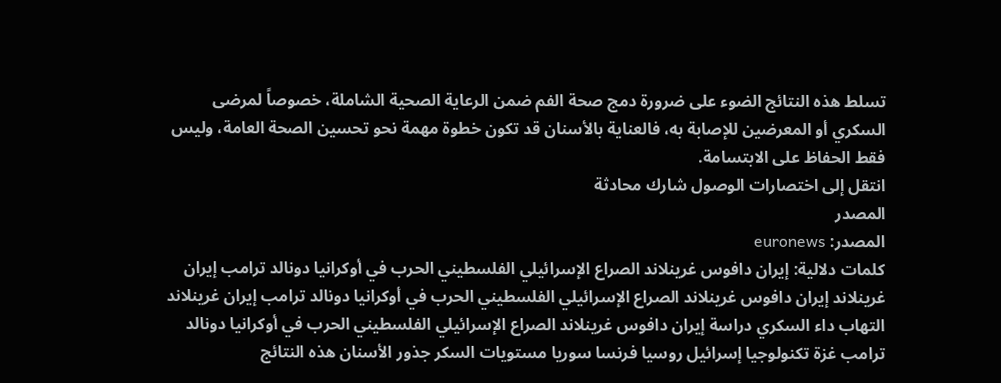تسلط هذه النتائج الضوء على ضرورة دمج صحة الفم ضمن الرعاية الصحية الشاملة، خصوصاً لمرضى السكري أو المعرضين للإصابة به، فالعناية بالأسنان قد تكون خطوة مهمة نحو تحسين الصحة العامة، وليس فقط الحفاظ على الابتسامة.
انتقل إلى اختصارات الوصول شارك محادثة
المصدر
المصدر: euronews
كلمات دلالية: إيران دافوس غرينلاند الصراع الإسرائيلي الفلسطيني الحرب في أوكرانيا دونالد ترامب إيران غرينلاند إيران دافوس غرينلاند الصراع الإسرائيلي الفلسطيني الحرب في أوكرانيا دونالد ترامب إيران غرينلاند التهاب داء السكري دراسة إيران دافوس غرينلاند الصراع الإسرائيلي الفلسطيني الحرب في أوكرانيا دونالد ترامب غزة تكنولوجيا إسرائيل روسيا فرنسا سوريا مستویات السکر جذور الأسنان هذه النتائج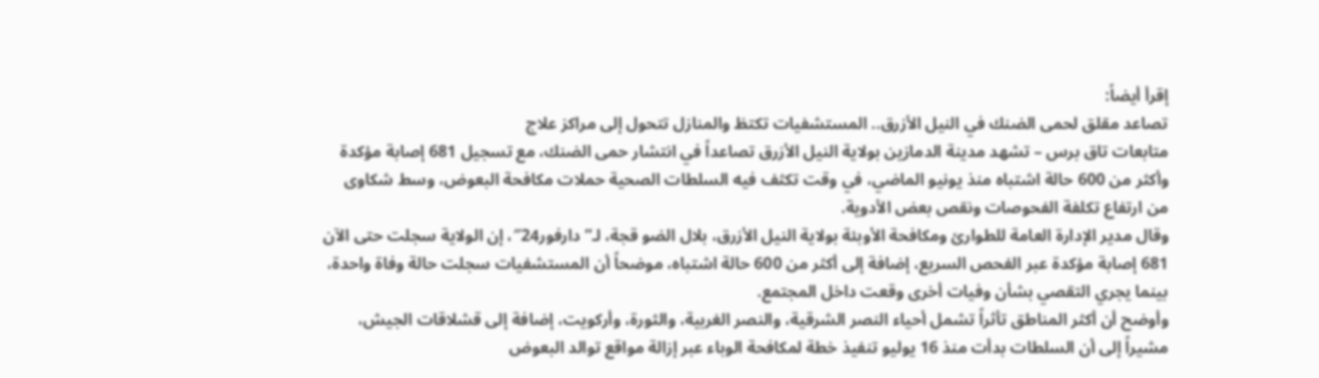إقرأ أيضاً:
تصاعد مقلق لحمى الضنك في النيل الأزرق.. المستشفيات تكتظ والمنازل تتحول إلى مراكز علاج
متابعات تاق برس – تشهد مدينة الدمازين بولاية النيل الأزرق تصاعداً في انتشار حمى الضنك، مع تسجيل 681 إصابة مؤكدة وأكثر من 600 حالة اشتباه منذ يونيو الماضي، في وقت تكثف فيه السلطات الصحية حملات مكافحة البعوض، وسط شكاوى من ارتفاع تكلفة الفحوصات ونقص بعض الأدوية.
وقال مدير الإدارة العامة للطوارئ ومكافحة الأوبئة بولاية النيل الأزرق، بلال الضو قجة، لـ”دارفور24″، إن الولاية سجلت حتى الآن 681 إصابة مؤكدة عبر الفحص السريع، إضافة إلى أكثر من 600 حالة اشتباه، موضحاً أن المستشفيات سجلت حالة وفاة واحدة، بينما يجري التقصي بشأن وفيات أخرى وقعت داخل المجتمع.
وأوضح أن أكثر المناطق تأثراً تشمل أحياء النصر الشرقية، والنصر الغربية، والثورة، وأركويت، إضافة إلى قشلاقات الجيش، مشيراً إلى أن السلطات بدأت منذ 16 يوليو تنفيذ خطة لمكافحة الوباء عبر إزالة مواقع توالد البعوض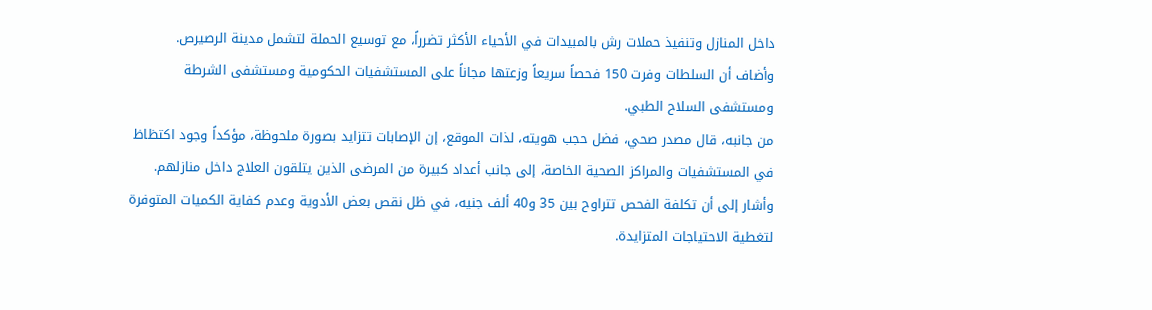داخل المنازل وتنفيذ حملات رش بالمبيدات في الأحياء الأكثر تضرراً، مع توسيع الحملة لتشمل مدينة الرصيرص.
وأضاف أن السلطات وفرت 150 فحصاً سريعاً وزعتها مجاناً على المستشفيات الحكومية ومستشفى الشرطة ومستشفى السلاح الطبي.
من جانبه، قال مصدر صحي، فضل حجب هويته، لذات الموقع، إن الإصابات تتزايد بصورة ملحوظة، مؤكداً وجود اكتظاظ في المستشفيات والمراكز الصحية الخاصة، إلى جانب أعداد كبيرة من المرضى الذين يتلقون العلاج داخل منازلهم.
وأشار إلى أن تكلفة الفحص تتراوح بين 35 و40 ألف جنيه، في ظل نقص بعض الأدوية وعدم كفاية الكميات المتوفرة لتغطية الاحتياجات المتزايدة.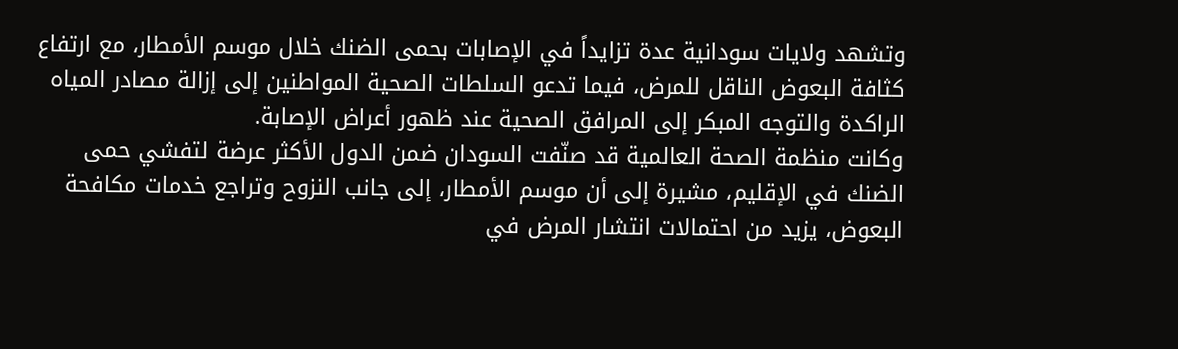وتشهد ولايات سودانية عدة تزايداً في الإصابات بحمى الضنك خلال موسم الأمطار، مع ارتفاع كثافة البعوض الناقل للمرض، فيما تدعو السلطات الصحية المواطنين إلى إزالة مصادر المياه الراكدة والتوجه المبكر إلى المرافق الصحية عند ظهور أعراض الإصابة.
وكانت منظمة الصحة العالمية قد صنّفت السودان ضمن الدول الأكثر عرضة لتفشي حمى الضنك في الإقليم، مشيرة إلى أن موسم الأمطار، إلى جانب النزوح وتراجع خدمات مكافحة البعوض، يزيد من احتمالات انتشار المرض في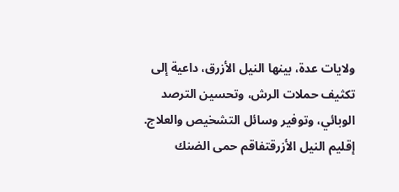ولايات عدة، بينها النيل الأزرق، داعية إلى تكثيف حملات الرش، وتحسين الترصد الوبائي، وتوفير وسائل التشخيص والعلاج.
إقليم النيل الأزرقتفاقم حمى الضنك